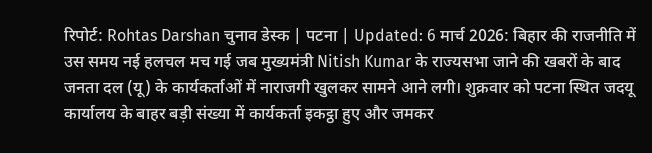रिपोर्ट: Rohtas Darshan चुनाव डेस्क | पटना | Updated: 6 मार्च 2026: बिहार की राजनीति में उस समय नई हलचल मच गई जब मुख्यमंत्री Nitish Kumar के राज्यसभा जाने की खबरों के बाद जनता दल (यू) के कार्यकर्ताओं में नाराजगी खुलकर सामने आने लगी। शुक्रवार को पटना स्थित जदयू कार्यालय के बाहर बड़ी संख्या में कार्यकर्ता इकट्ठा हुए और जमकर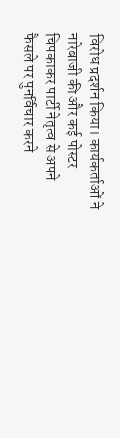विरोध प्रदर्शन किया। कार्यकर्ताओं ने नारेबाजी की और कई पोस्टर चिपकाकर पार्टी नेतृत्व से अपने फैसले पर पुनर्विचार करने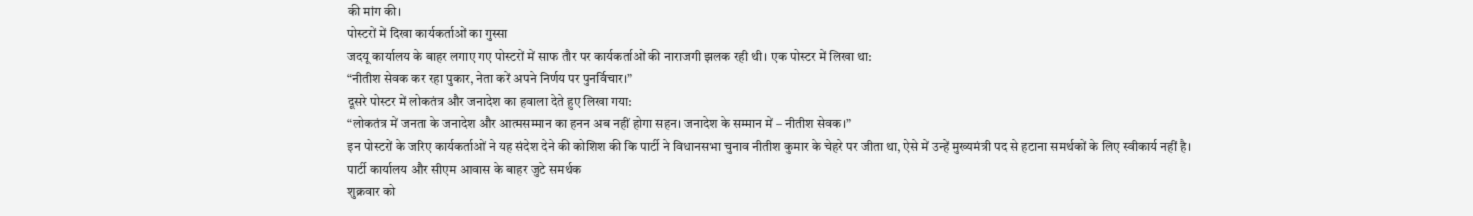की मांग की।
पोस्टरों में दिखा कार्यकर्ताओं का गुस्सा
जदयू कार्यालय के बाहर लगाए गए पोस्टरों में साफ तौर पर कार्यकर्ताओं की नाराजगी झलक रही थी। एक पोस्टर में लिखा था:
“नीतीश सेवक कर रहा पुकार, नेता करें अपने निर्णय पर पुनर्विचार।”
दूसरे पोस्टर में लोकतंत्र और जनादेश का हवाला देते हुए लिखा गया:
“लोकतंत्र में जनता के जनादेश और आत्मसम्मान का हनन अब नहीं होगा सहन। जनादेश के सम्मान में – नीतीश सेवक।”
इन पोस्टरों के जरिए कार्यकर्ताओं ने यह संदेश देने की कोशिश की कि पार्टी ने विधानसभा चुनाव नीतीश कुमार के चेहरे पर जीता था, ऐसे में उन्हें मुख्यमंत्री पद से हटाना समर्थकों के लिए स्वीकार्य नहीं है।
पार्टी कार्यालय और सीएम आवास के बाहर जुटे समर्थक
शुक्रवार को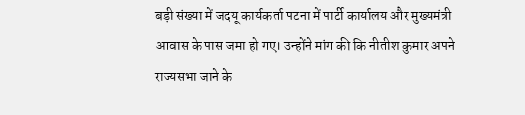बड़ी संख्या में जदयू कार्यकर्ता पटना में पार्टी कार्यालय और मुख्यमंत्री आवास के पास जमा हो गए। उन्होंने मांग की कि नीतीश कुमार अपने राज्यसभा जाने के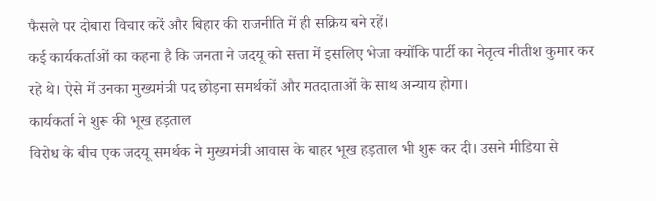फैसले पर दोबारा विचार करें और बिहार की राजनीति में ही सक्रिय बने रहें।
कई कार्यकर्ताओं का कहना है कि जनता ने जदयू को सत्ता में इसलिए भेजा क्योंकि पार्टी का नेतृत्व नीतीश कुमार कर रहे थे। ऐसे में उनका मुख्यमंत्री पद छोड़ना समर्थकों और मतदाताओं के साथ अन्याय होगा।
कार्यकर्ता ने शुरू की भूख हड़ताल
विरोध के बीच एक जदयू समर्थक ने मुख्यमंत्री आवास के बाहर भूख हड़ताल भी शुरू कर दी। उसने मीडिया से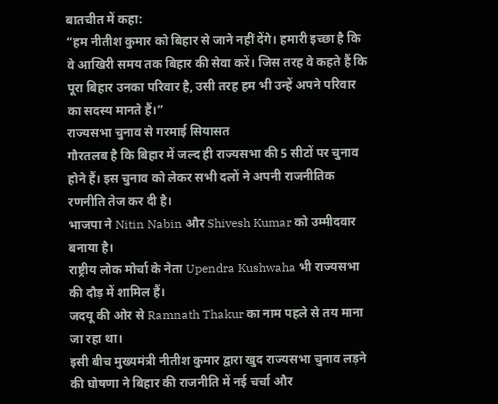बातचीत में कहा:
“हम नीतीश कुमार को बिहार से जाने नहीं देंगे। हमारी इच्छा है कि वे आखिरी समय तक बिहार की सेवा करें। जिस तरह वे कहते हैं कि पूरा बिहार उनका परिवार है, उसी तरह हम भी उन्हें अपने परिवार का सदस्य मानते हैं।”
राज्यसभा चुनाव से गरमाई सियासत
गौरतलब है कि बिहार में जल्द ही राज्यसभा की 5 सीटों पर चुनाव होने हैं। इस चुनाव को लेकर सभी दलों ने अपनी राजनीतिक रणनीति तेज कर दी है।
भाजपा ने Nitin Nabin और Shivesh Kumar को उम्मीदवार बनाया है।
राष्ट्रीय लोक मोर्चा के नेता Upendra Kushwaha भी राज्यसभा की दौड़ में शामिल हैं।
जदयू की ओर से Ramnath Thakur का नाम पहले से तय माना जा रहा था।
इसी बीच मुख्यमंत्री नीतीश कुमार द्वारा खुद राज्यसभा चुनाव लड़ने की घोषणा ने बिहार की राजनीति में नई चर्चा और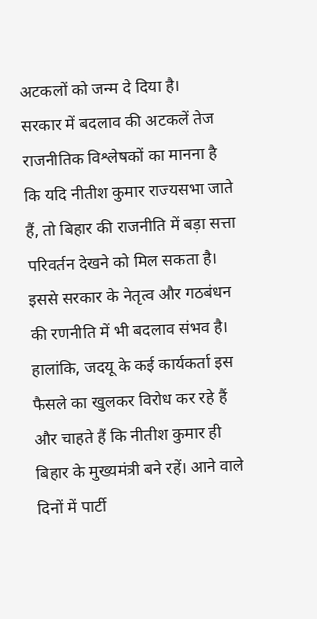अटकलों को जन्म दे दिया है।
सरकार में बदलाव की अटकलें तेज
राजनीतिक विश्लेषकों का मानना है कि यदि नीतीश कुमार राज्यसभा जाते हैं, तो बिहार की राजनीति में बड़ा सत्ता परिवर्तन देखने को मिल सकता है। इससे सरकार के नेतृत्व और गठबंधन की रणनीति में भी बदलाव संभव है।
हालांकि, जदयू के कई कार्यकर्ता इस फैसले का खुलकर विरोध कर रहे हैं और चाहते हैं कि नीतीश कुमार ही बिहार के मुख्यमंत्री बने रहें। आने वाले दिनों में पार्टी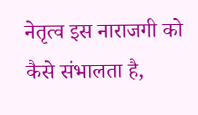नेतृत्व इस नाराजगी को कैसे संभालता है,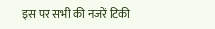इस पर सभी की नजरें टिकी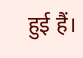हुई हैं।